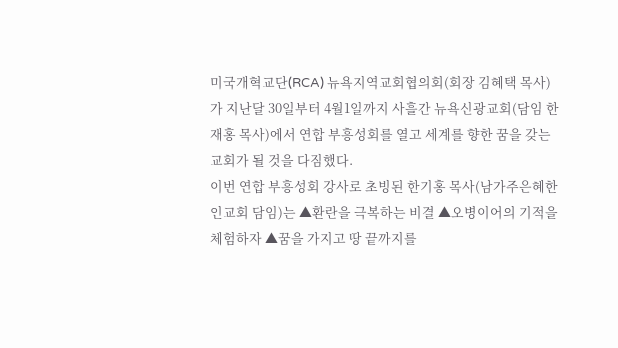미국개혁교단(RCA) 뉴욕지역교회협의회(회장 김혜택 목사)가 지난달 30일부터 4월1일까지 사흘간 뉴욕신광교회(담임 한재홍 목사)에서 연합 부흥성회를 열고 세계를 향한 꿈을 갖는 교회가 될 것을 다짐했다.
이번 연합 부흥성회 강사로 초빙된 한기홍 목사(남가주은혜한인교회 담임)는 ▲환란을 극복하는 비결 ▲오병이어의 기적을 체험하자 ▲꿈을 가지고 땅 끝까지를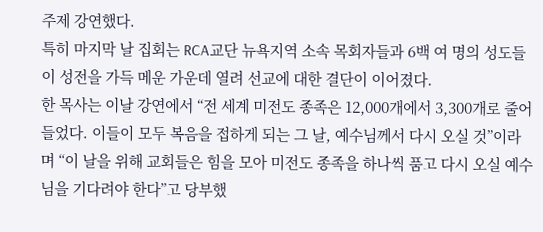주제 강연했다.
특히 마지막 날 집회는 RCA교단 뉴욕지역 소속 목회자들과 6백 여 명의 성도들이 성전을 가득 메운 가운데 열려 선교에 대한 결단이 이어졌다.
한 목사는 이날 강연에서 “전 세계 미전도 종족은 12,000개에서 3,300개로 줄어들었다. 이들이 모두 복음을 접하게 되는 그 날, 예수님께서 다시 오실 것”이라며 “이 날을 위해 교회들은 힘을 모아 미전도 종족을 하나씩 품고 다시 오실 예수님을 기다려야 한다”고 당부했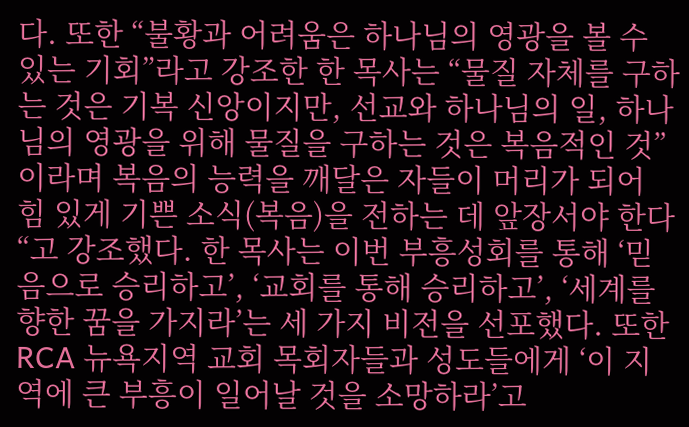다. 또한 “불황과 어려움은 하나님의 영광을 볼 수 있는 기회”라고 강조한 한 목사는 “물질 자체를 구하는 것은 기복 신앙이지만, 선교와 하나님의 일, 하나님의 영광을 위해 물질을 구하는 것은 복음적인 것”이라며 복음의 능력을 깨달은 자들이 머리가 되어 힘 있게 기쁜 소식(복음)을 전하는 데 앞장서야 한다“고 강조했다. 한 목사는 이번 부흥성회를 통해 ‘믿음으로 승리하고’, ‘교회를 통해 승리하고’, ‘세계를 향한 꿈을 가지라’는 세 가지 비전을 선포했다. 또한 RCA 뉴욕지역 교회 목회자들과 성도들에게 ‘이 지역에 큰 부흥이 일어날 것을 소망하라’고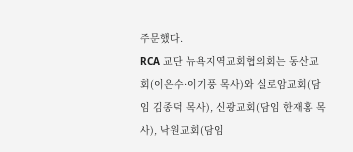주문했다.
RCA 교단 뉴욕지역교회협의회는 동산교회(이은수·이기풍 목사)와 실로암교회(담임 김종덕 목사), 신광교회(담임 한재홍 목사), 낙원교회(담임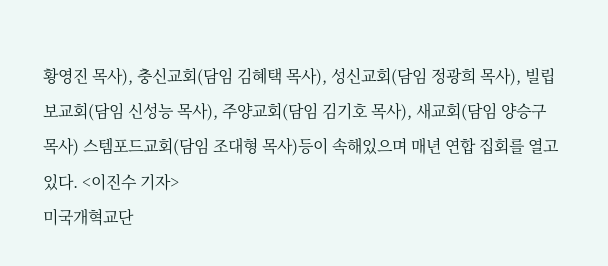황영진 목사), 충신교회(담임 김혜택 목사), 성신교회(담임 정광희 목사), 빌립보교회(담임 신성능 목사), 주양교회(담임 김기호 목사), 새교회(담임 양승구 목사) 스템포드교회(담임 조대형 목사)등이 속해있으며 매년 연합 집회를 열고 있다. <이진수 기자>
미국개혁교단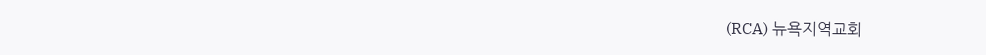(RCA) 뉴욕지역교회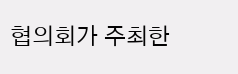협의회가 주최한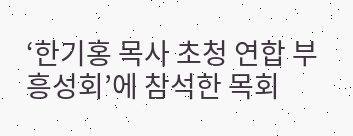‘한기홍 목사 초청 연합 부흥성회’에 참석한 목회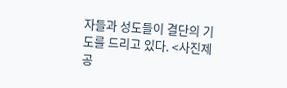자들과 성도들이 결단의 기도를 드리고 있다. <사진제공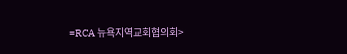=RCA 뉴욕지역교회협의회>